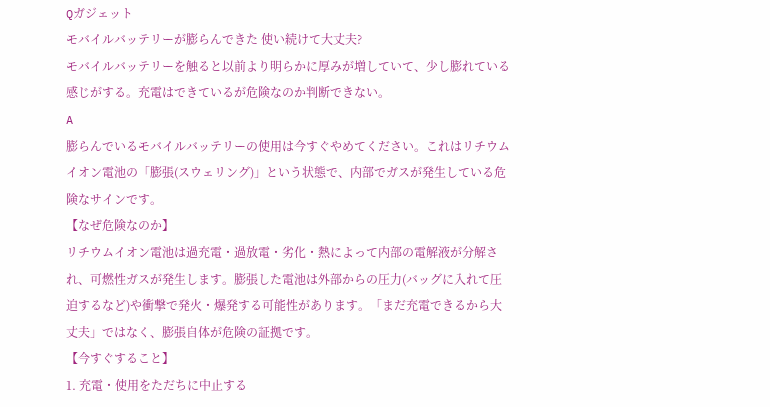Qガジェット
モバイルバッテリーが膨らんできた 使い続けて大丈夫?
モバイルバッテリーを触ると以前より明らかに厚みが増していて、少し膨れている感じがする。充電はできているが危険なのか判断できない。
A
膨らんでいるモバイルバッテリーの使用は今すぐやめてください。これはリチウムイオン電池の「膨張(スウェリング)」という状態で、内部でガスが発生している危険なサインです。
【なぜ危険なのか】
リチウムイオン電池は過充電・過放電・劣化・熱によって内部の電解液が分解され、可燃性ガスが発生します。膨張した電池は外部からの圧力(バッグに入れて圧迫するなど)や衝撃で発火・爆発する可能性があります。「まだ充電できるから大丈夫」ではなく、膨張自体が危険の証拠です。
【今すぐすること】
1. 充電・使用をただちに中止する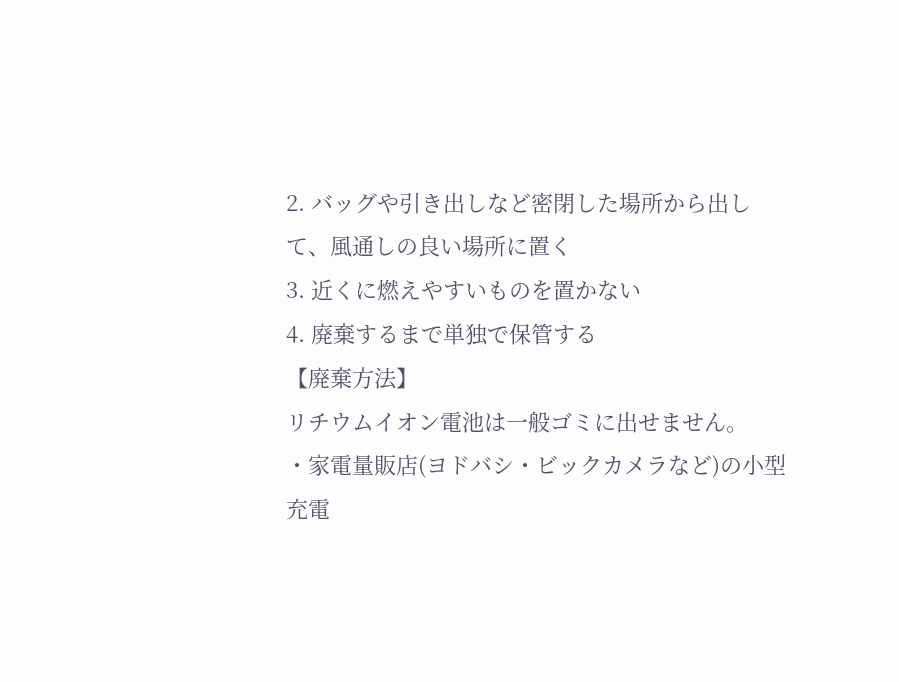2. バッグや引き出しなど密閉した場所から出して、風通しの良い場所に置く
3. 近くに燃えやすいものを置かない
4. 廃棄するまで単独で保管する
【廃棄方法】
リチウムイオン電池は一般ゴミに出せません。
・家電量販店(ヨドバシ・ビックカメラなど)の小型充電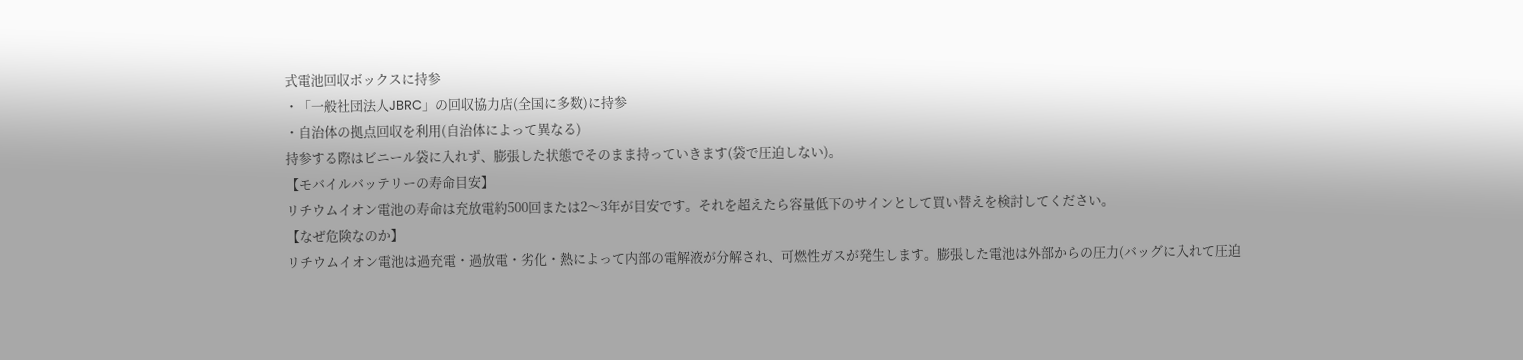式電池回収ボックスに持参
・「一般社団法人JBRC」の回収協力店(全国に多数)に持参
・自治体の拠点回収を利用(自治体によって異なる)
持参する際はビニール袋に入れず、膨張した状態でそのまま持っていきます(袋で圧迫しない)。
【モバイルバッテリーの寿命目安】
リチウムイオン電池の寿命は充放電約500回または2〜3年が目安です。それを超えたら容量低下のサインとして買い替えを検討してください。
【なぜ危険なのか】
リチウムイオン電池は過充電・過放電・劣化・熱によって内部の電解液が分解され、可燃性ガスが発生します。膨張した電池は外部からの圧力(バッグに入れて圧迫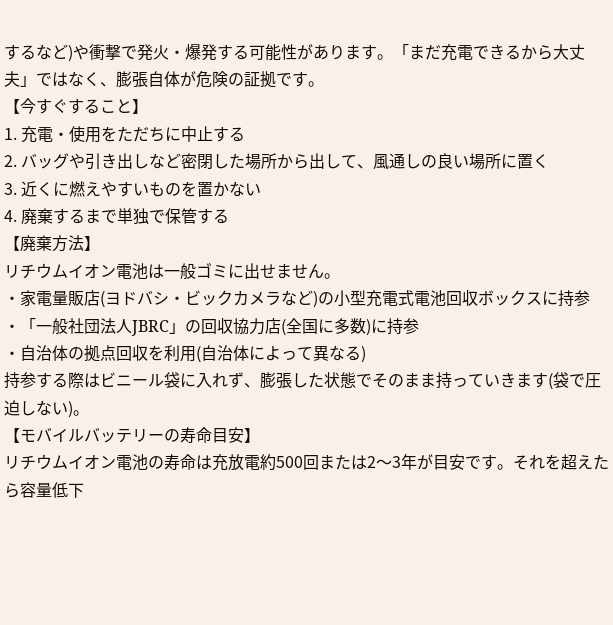するなど)や衝撃で発火・爆発する可能性があります。「まだ充電できるから大丈夫」ではなく、膨張自体が危険の証拠です。
【今すぐすること】
1. 充電・使用をただちに中止する
2. バッグや引き出しなど密閉した場所から出して、風通しの良い場所に置く
3. 近くに燃えやすいものを置かない
4. 廃棄するまで単独で保管する
【廃棄方法】
リチウムイオン電池は一般ゴミに出せません。
・家電量販店(ヨドバシ・ビックカメラなど)の小型充電式電池回収ボックスに持参
・「一般社団法人JBRC」の回収協力店(全国に多数)に持参
・自治体の拠点回収を利用(自治体によって異なる)
持参する際はビニール袋に入れず、膨張した状態でそのまま持っていきます(袋で圧迫しない)。
【モバイルバッテリーの寿命目安】
リチウムイオン電池の寿命は充放電約500回または2〜3年が目安です。それを超えたら容量低下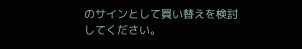のサインとして買い替えを検討してください。